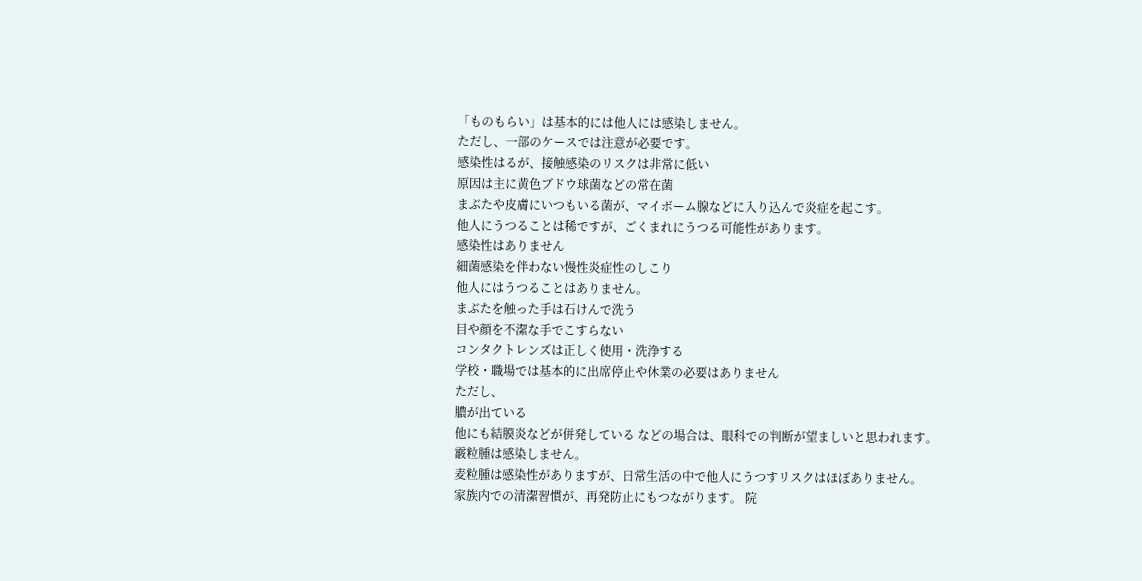「ものもらい」は基本的には他人には感染しません。
ただし、一部のケースでは注意が必要です。
感染性はるが、接触感染のリスクは非常に低い
原因は主に黄色ブドウ球菌などの常在菌
まぶたや皮膚にいつもいる菌が、マイボーム腺などに入り込んで炎症を起こす。
他人にうつることは稀ですが、ごくまれにうつる可能性があります。
感染性はありません
細菌感染を伴わない慢性炎症性のしこり
他人にはうつることはありません。
まぶたを触った手は石けんで洗う
目や顔を不潔な手でこすらない
コンタクトレンズは正しく使用・洗浄する
学校・職場では基本的に出席停止や休業の必要はありません
ただし、
膿が出ている
他にも結膜炎などが併発している などの場合は、眼科での判断が望ましいと思われます。
霰粒腫は感染しません。
麦粒腫は感染性がありますが、日常生活の中で他人にうつすリスクはほぼありません。
家族内での清潔習慣が、再発防止にもつながります。 院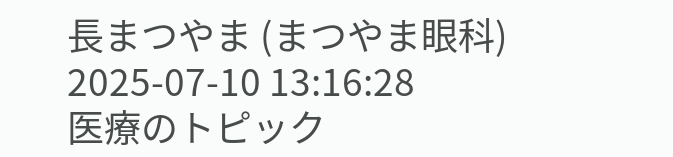長まつやま (まつやま眼科)
2025-07-10 13:16:28
医療のトピック